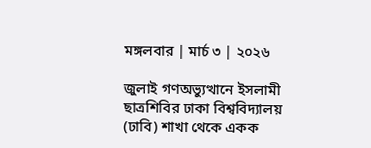মঙ্গলবার | মার্চ ৩ | ২০২৬

জুলাই গণঅভ্যুত্থানে ইসলামী ছাত্রশিবির ঢাকা বিশ্ববিদ্যালয় (ঢাবি) শাখা থেকে একক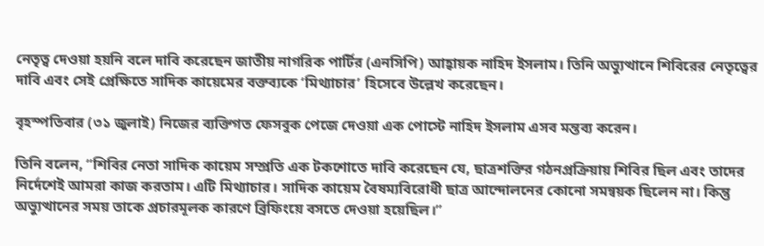নেতৃত্ব দেওয়া হয়নি বলে দাবি করেছেন জাতীয় নাগরিক পার্টির (এনসিপি) আহ্বায়ক নাহিদ ইসলাম। তিনি অভ্যুত্থানে শিবিরের নেতৃত্বের দাবি এবং সেই প্রেক্ষিতে সাদিক কায়েমের বক্তব্যকে ‘মিথ্যাচার’ হিসেবে উল্লেখ করেছেন।

বৃহস্পতিবার (৩১ জুলাই) নিজের ব্যক্তিগত ফেসবুক পেজে দেওয়া এক পোস্টে নাহিদ ইসলাম এসব মন্তব্য করেন।

তিনি বলেন, “শিবির নেতা সাদিক কায়েম সম্প্রতি এক টকশোতে দাবি করেছেন যে, ছাত্রশক্তির গঠনপ্রক্রিয়ায় শিবির ছিল এবং তাদের নির্দেশেই আমরা কাজ করতাম। এটি মিথ্যাচার। সাদিক কায়েম বৈষম্যবিরোধী ছাত্র আন্দোলনের কোনো সমন্বয়ক ছিলেন না। কিন্তু অভ্যুত্থানের সময় তাকে প্রচারমূলক কারণে ব্রিফিংয়ে বসতে দেওয়া হয়েছিল।”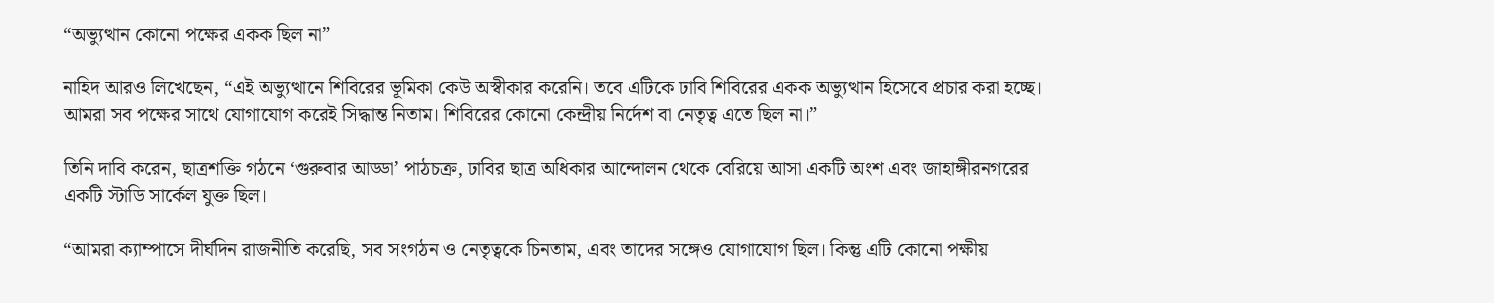“অভ্যুত্থান কোনো পক্ষের একক ছিল না”

নাহিদ আরও লিখেছেন, “এই অভ্যুত্থানে শিবিরের ভূমিকা কেউ অস্বীকার করেনি। তবে এটিকে ঢাবি শিবিরের একক অভ্যুত্থান হিসেবে প্রচার করা হচ্ছে। আমরা সব পক্ষের সাথে যোগাযোগ করেই সিদ্ধান্ত নিতাম। শিবিরের কোনো কেন্দ্রীয় নির্দেশ বা নেতৃত্ব এতে ছিল না।”

তিনি দাবি করেন, ছাত্রশক্তি গঠনে ‘গুরুবার আড্ডা’ পাঠচক্র, ঢাবির ছাত্র অধিকার আন্দোলন থেকে বেরিয়ে আসা একটি অংশ এবং জাহাঙ্গীরনগরের একটি স্টাডি সার্কেল যুক্ত ছিল।

“আমরা ক্যাম্পাসে দীর্ঘদিন রাজনীতি করেছি, সব সংগঠন ও নেতৃত্বকে চিনতাম, এবং তাদের সঙ্গেও যোগাযোগ ছিল। কিন্তু এটি কোনো পক্ষীয়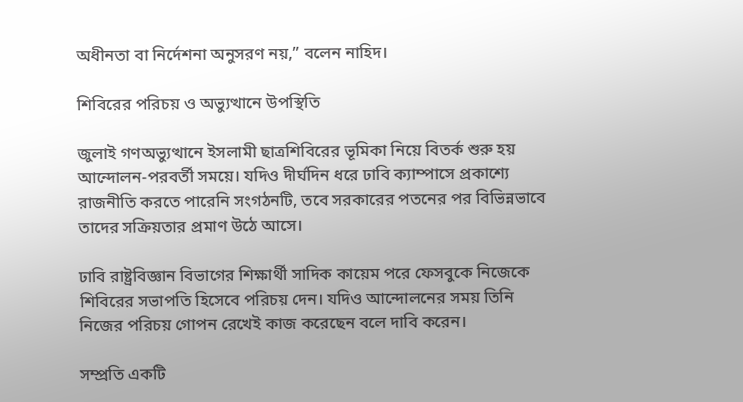অধীনতা বা নির্দেশনা অনুসরণ নয়,” বলেন নাহিদ।

শিবিরের পরিচয় ও অভ্যুত্থানে উপস্থিতি

জুলাই গণঅভ্যুত্থানে ইসলামী ছাত্রশিবিরের ভূমিকা নিয়ে বিতর্ক শুরু হয় আন্দোলন-পরবর্তী সময়ে। যদিও দীর্ঘদিন ধরে ঢাবি ক্যাম্পাসে প্রকাশ্যে রাজনীতি করতে পারেনি সংগঠনটি, তবে সরকারের পতনের পর বিভিন্নভাবে তাদের সক্রিয়তার প্রমাণ উঠে আসে।

ঢাবি রাষ্ট্রবিজ্ঞান বিভাগের শিক্ষার্থী সাদিক কায়েম পরে ফেসবুকে নিজেকে শিবিরের সভাপতি হিসেবে পরিচয় দেন। যদিও আন্দোলনের সময় তিনি নিজের পরিচয় গোপন রেখেই কাজ করেছেন বলে দাবি করেন।

সম্প্রতি একটি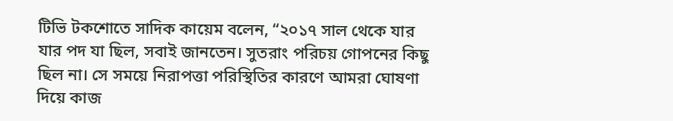টিভি টকশোতে সাদিক কায়েম বলেন, “২০১৭ সাল থেকে যার যার পদ যা ছিল, সবাই জানতেন। সুতরাং পরিচয় গোপনের কিছু ছিল না। সে সময়ে নিরাপত্তা পরিস্থিতির কারণে আমরা ঘোষণা দিয়ে কাজ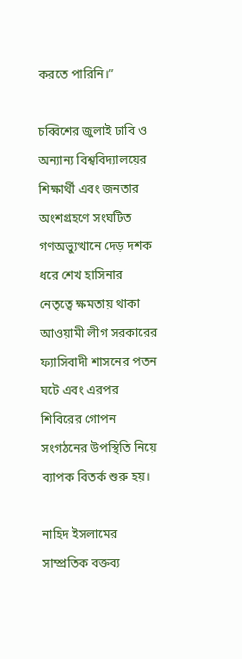করতে পারিনি।”

চব্বিশের জুলাই ঢাবি ও অন্যান্য বিশ্ববিদ্যালয়ের শিক্ষার্থী এবং জনতার অংশগ্রহণে সংঘটিত গণঅভ্যুত্থানে দেড় দশক ধরে শেখ হাসিনার নেতৃত্বে ক্ষমতায় থাকা আওয়ামী লীগ সরকারের ফ্যাসিবাদী শাসনের পতন ঘটে এবং এরপর শিবিরের গোপন সংগঠনের উপস্থিতি নিয়ে ব্যাপক বিতর্ক শুরু হয়।

নাহিদ ইসলামের সাম্প্রতিক বক্তব্য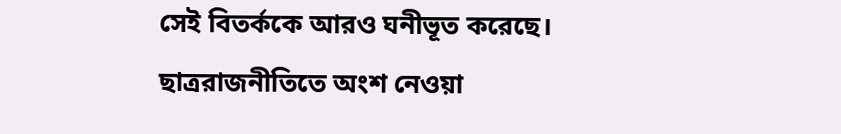সেই বিতর্ককে আরও ঘনীভূত করেছে। ছাত্ররাজনীতিতে অংশ নেওয়া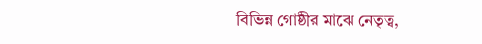বিভিন্ন গোষ্ঠীর মাঝে নেতৃত্ব,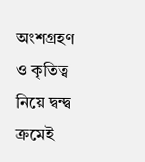অংশগ্রহণ ও কৃতিত্ব নিয়ে দ্বন্দ্ব ক্রমেই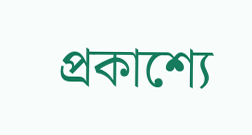প্রকাশ্যে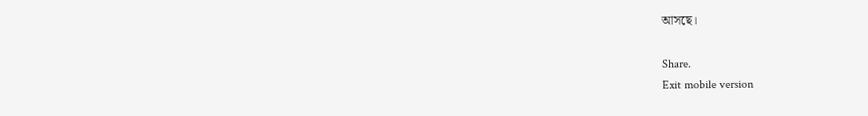আসছে।

Share.
Exit mobile version